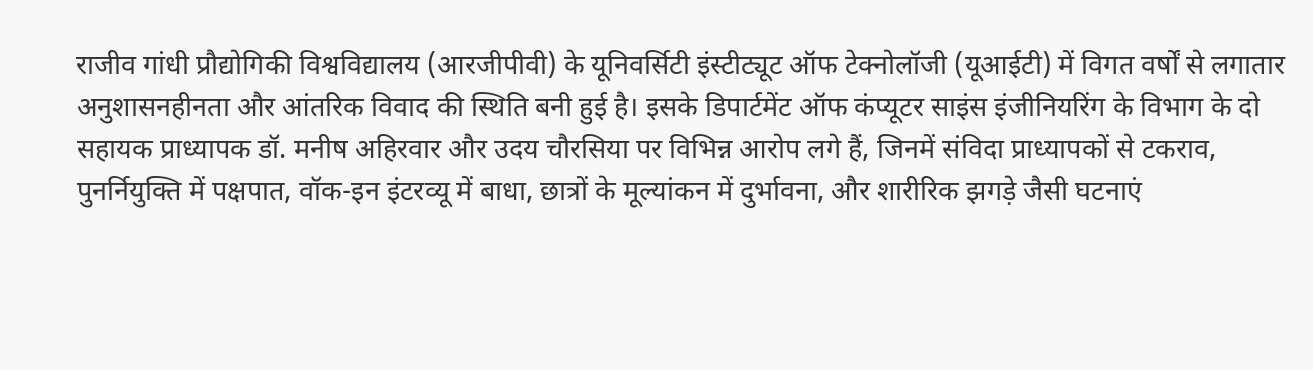राजीव गांधी प्रौद्योगिकी विश्वविद्यालय (आरजीपीवी) के यूनिवर्सिटी इंस्टीट्यूट ऑफ टेक्नोलॉजी (यूआईटी) में विगत वर्षों से लगातार अनुशासनहीनता और आंतरिक विवाद की स्थिति बनी हुई है। इसके डिपार्टमेंट ऑफ कंप्यूटर साइंस इंजीनियरिंग के विभाग के दो सहायक प्राध्यापक डॉ. मनीष अहिरवार और उदय चौरसिया पर विभिन्न आरोप लगे हैं, जिनमें संविदा प्राध्यापकों से टकराव, पुनर्नियुक्ति में पक्षपात, वॉक-इन इंटरव्यू में बाधा, छात्रों के मूल्यांकन में दुर्भावना, और शारीरिक झगड़े जैसी घटनाएं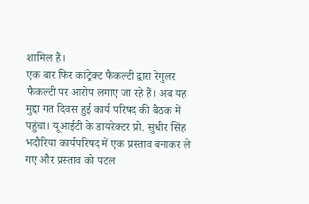शामिल हैं।
एक बार फिर कांट्रेक्ट फैकल्टी द्वारा रेगुलर फैकल्टी पर आरोप लगाए जा रहे हैं। अब यह मुद्दा गत दिवस हुई कार्य परिषद की बैठक में पहुंचा। यूआईटी के डायरेक्टर प्रो. सुधीर सिंह भदौरिया कार्यपरिषद में एक प्रस्ताव बनाकर ले गए और प्रस्ताव को पटल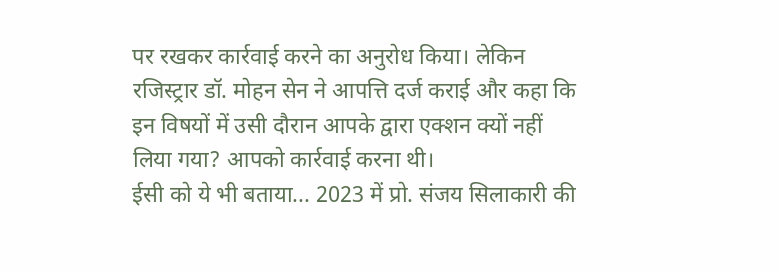पर रखकर कार्रवाई करने का अनुरोध किया। लेकिन रजिस्ट्रार डॉ. मोहन सेन ने आपत्ति दर्ज कराई और कहा कि इन विषयों में उसी दौरान आपके द्वारा एक्शन क्यों नहीं लिया गया? आपको कार्रवाई करना थी।
ईसी को ये भी बताया... 2023 में प्रो. संजय सिलाकारी की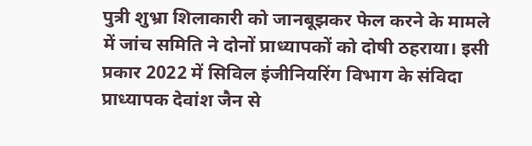पुत्री शुभ्रा शिलाकारी को जानबूझकर फेल करने के मामले में जांच समिति ने दोनों प्राध्यापकों को दोषी ठहराया। इसी प्रकार 2022 में सिविल इंजीनियरिंग विभाग के संविदा प्राध्यापक देवांश जैन से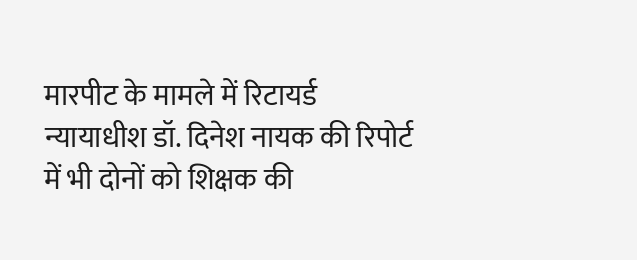मारपीट के मामले में रिटायर्ड न्यायाधीश डॉ. दिनेश नायक की रिपोर्ट में भी दोनों को शिक्षक की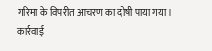गरिमा के विपरीत आचरण का दोषी पाया गया।
कार्रवाई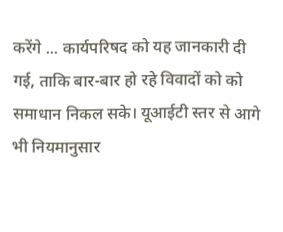करेंगे ... कार्यपरिषद को यह जानकारी दी गई, ताकि बार-बार हो रहे विवादों को को समाधान निकल सके। यूआईटी स्तर से आगे भी नियमानुसार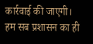कार्रवाई की जाएगी। हम सब प्रशासन का ही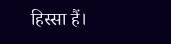हिस्सा हैं।